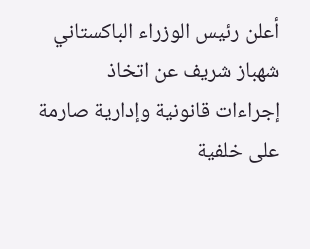أعلن رئيس الوزراء الباكستاني شهباز شريف عن اتخاذ إجراءات قانونية وإدارية صارمة على خلفية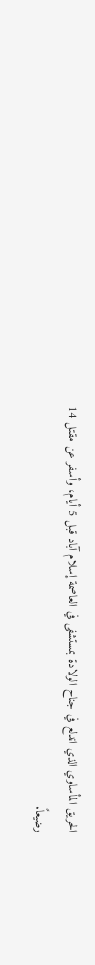الحريق المأساوي الذي اندلع في جناح الولادة بمستشفى في العاصمة إسلام آباد قبل 5 أيام، وأسفر عن مقتل 14 رضيعاً.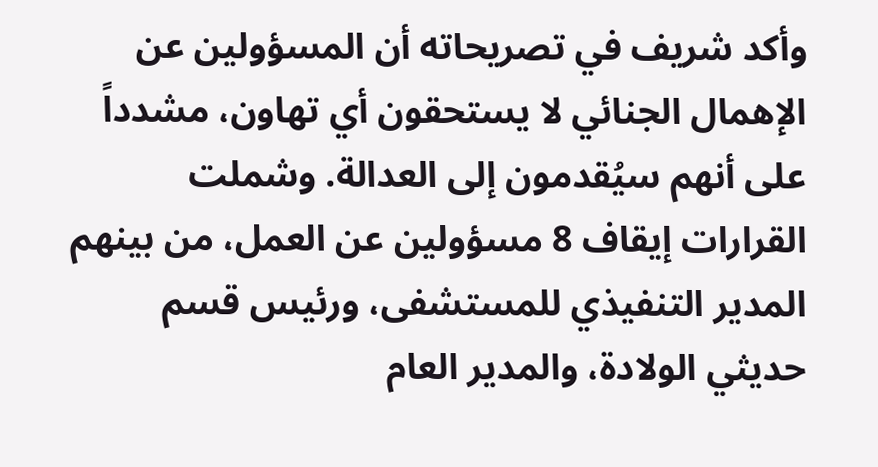وأكد شريف في تصريحاته أن المسؤولين عن الإهمال الجنائي لا يستحقون أي تهاون، مشدداً على أنهم سيُقدمون إلى العدالة. وشملت القرارات إيقاف 8 مسؤولين عن العمل، من بينهم المدير التنفيذي للمستشفى، ورئيس قسم حديثي الولادة، والمدير العام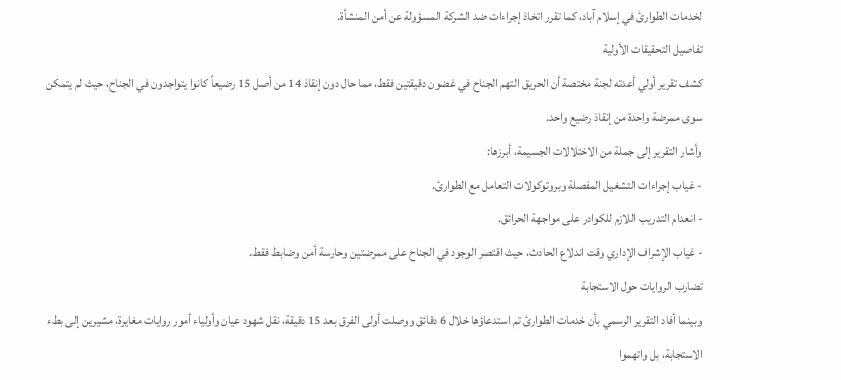لخدمات الطوارئ في إسلام آباد، كما تقرر اتخاذ إجراءات ضد الشركة المسؤولة عن أمن المنشأة.
تفاصيل التحقيقات الأولية
كشف تقرير أولي أعدته لجنة مختصة أن الحريق التهم الجناح في غضون دقيقتين فقط، مما حال دون إنقاذ 14 من أصل 15 رضيعاً كانوا يتواجدون في الجناح، حيث لم يتمكن سوى ممرضة واحدة من إنقاذ رضيع واحد.
وأشار التقرير إلى جملة من الاختلالات الجسيمة، أبرزها:
- غياب إجراءات التشغيل المفصلة وبروتوكولات التعامل مع الطوارئ.
- انعدام التدريب اللازم للكوادر على مواجهة الحرائق.
- غياب الإشراف الإداري وقت اندلاع الحادث، حيث اقتصر الوجود في الجناح على ممرضتين وحارسة أمن وضابط فقط.
تضارب الروايات حول الاستجابة
وبينما أفاد التقرير الرسمي بأن خدمات الطوارئ تم استدعاؤها خلال 6 دقائق ووصلت أولى الفرق بعد 15 دقيقة، نقل شهود عيان وأولياء أمور روايات مغايرة، مشيرين إلى بطء الاستجابة، بل واتهموا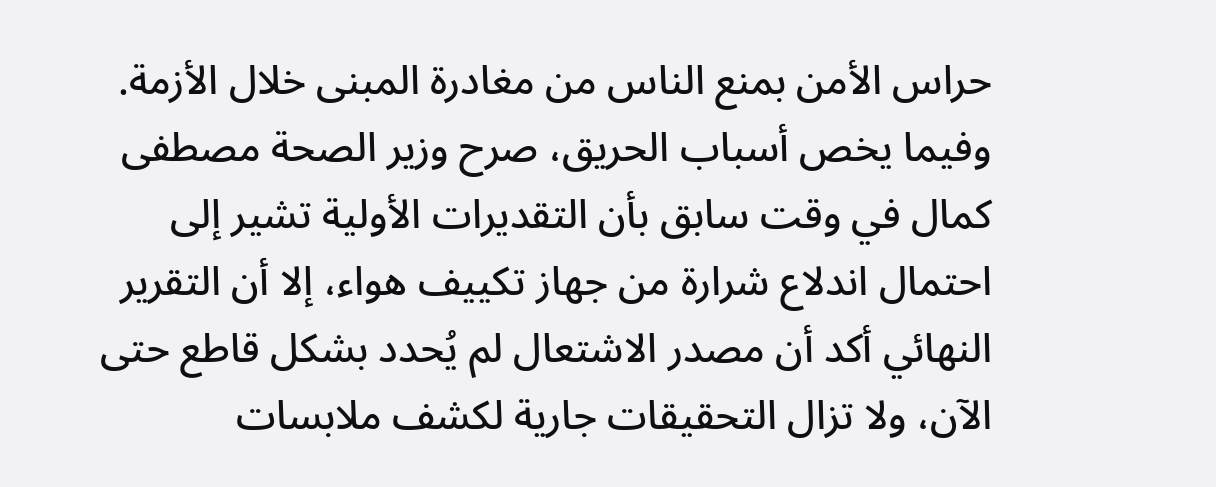حراس الأمن بمنع الناس من مغادرة المبنى خلال الأزمة.
وفيما يخص أسباب الحريق، صرح وزير الصحة مصطفى كمال في وقت سابق بأن التقديرات الأولية تشير إلى احتمال اندلاع شرارة من جهاز تكييف هواء، إلا أن التقرير النهائي أكد أن مصدر الاشتعال لم يُحدد بشكل قاطع حتى الآن، ولا تزال التحقيقات جارية لكشف ملابسات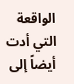الواقعة التي أدت أيضاً إلى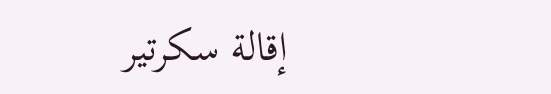إقالة سكرتير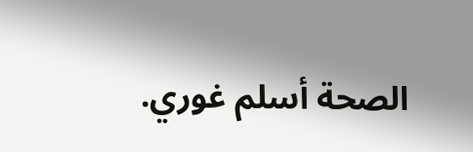الصحة أسلم غوري.